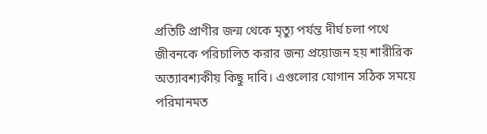প্রতিটি প্রাণীর জন্ম থেকে মৃত্যু পর্যন্ত দীর্ঘ চলা পথে জীবনকে পরিচালিত করার জন্য প্রয়োজন হয় শারীরিক অত্যাবশ্যকীয় কিছু দাবি। এগুলোর যোগান সঠিক সময়ে পরিমানমত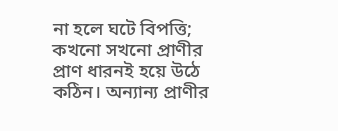না হলে ঘটে বিপত্তি; কখনো সখনো প্রাণীর প্রাণ ধারনই হয়ে উঠে কঠিন। অন্যান্য প্রাণীর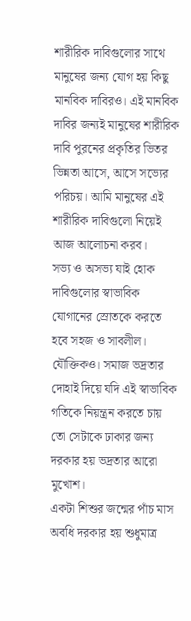শারীরিক দাবিগুলোর সাথে মানুষের জন্য যোগ হয় কিছু মানবিক দাবিরও। এই মানবিক দাবির জন্যই মানুষের শারীরিক দাবি পুরনের প্রকৃতির ভিতর ভিন্নতা আসে, আসে সভ্যের পরিচয়। আমি মানুষের এই শারীরিক দাবিগুলো নিয়েই আজ আলোচনা করব।
সভ্য ও অসভ্য যাই হোক দাবিগুলোর স্বাভাবিক যোগানের স্রোতকে করতে হবে সহজ ও সাবলীল। যৌক্তিকও। সমাজ ভদ্রতার দোহাই দিয়ে যদি এই স্বাভাবিক গতিকে নিয়ন্ত্রন করতে চায় তো সেটাকে ঢাকার জন্য দরকার হয় ভদ্রতার আরো মুখোশ।
একটা শিশুর জন্মের পাঁচ মাস অবধি দরকার হয় শুধুমাত্র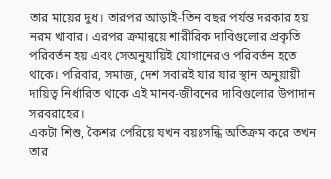তার মায়ের দুধ। তারপর আড়াই-তিন বছর পর্যন্ত দরকার হয় নরম খাবার। এরপর ক্রমান্বয়ে শারীরিক দাবিগুলোর প্রকৃতি পরিবর্তন হয় এবং সেঅনুযায়িই যোগানেরও পরিবর্তন হতে থাকে। পরিবার, সমাজ, দেশ সবারই যার যার স্থান অনুয়ায়ী দায়িত্ব নির্ধারিত থাকে এই মানব-জীবনের দাবিগুলোর উপাদান সরবরাহের।
একটা শিশু, কৈশর পেরিয়ে যখন বয়ঃসন্ধি অতিক্রম করে তখন তার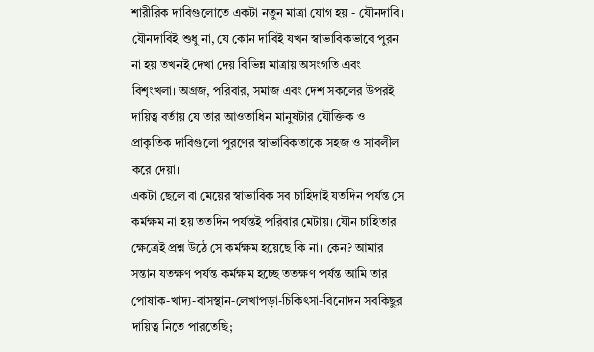শারীরিক দাবিগুলোতে একটা নতুন মাত্রা যোগ হয় - যৌনদাবি। যৌনদাবিই শুধু না, যে কোন দাবিই যখন স্বাভাবিকভাবে পুরন না হয় তখনই দেখা দেয় বিভিন্ন মাত্রায় অসংগতি এবং বিশৃংখলা। অগ্রজ, পরিবার, সমাজ এবং দেশ সকলের উপরই দায়িত্ব বর্তায় যে তার আওতাধিন মানুষটার যৌক্তিক ও প্রাকৃতিক দাবিগুলো পুরণের স্বাভাবিকতাকে সহজ ও সাবলীল করে দেয়া।
একটা ছেলে বা মেয়ের স্বাভাবিক সব চাহিদাই যতদিন পর্যন্ত সে কর্মক্ষম না হয় ততদিন পর্যন্তই পরিবার মেটায়। যৌন চাহিতার ক্ষেত্রেই প্রশ্ন উঠে সে কর্মক্ষম হয়েছে কি না। কেন? আমার সন্তান যতক্ষণ পর্যন্ত কর্মক্ষম হচ্ছে ততক্ষণ পর্যন্ত আমি তার পোষাক-খাদ্য-বাসস্থান-লেখাপড়া-চিকিৎসা-বিনোদন সবকিছুর দায়িত্ব নিতে পারতেছি;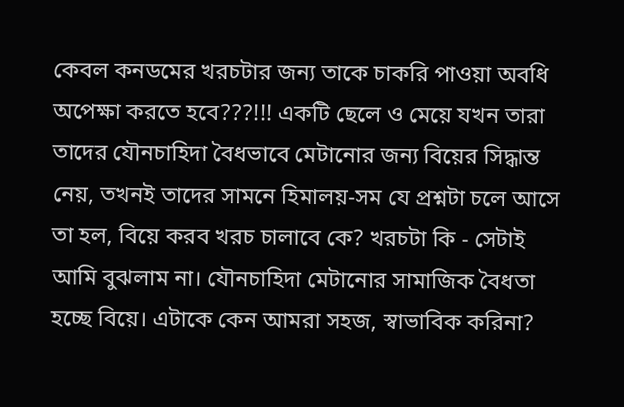কেবল কনডমের খরচটার জন্য তাকে চাকরি পাওয়া অবধি অপেক্ষা করতে হবে???!!! একটি ছেলে ও মেয়ে যখন তারা তাদের যৌনচাহিদা বৈধভাবে মেটানোর জন্য বিয়ের সিদ্ধান্ত নেয়, তখনই তাদের সামনে হিমালয়-সম যে প্রশ্নটা চলে আসে তা হল, বিয়ে করব খরচ চালাবে কে? খরচটা কি - সেটাই আমি বুঝলাম না। যৌনচাহিদা মেটানোর সামাজিক বৈধতা হচ্ছে বিয়ে। এটাকে কেন আমরা সহজ, স্বাভাবিক করিনা?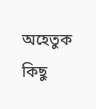অহেতুক কিছু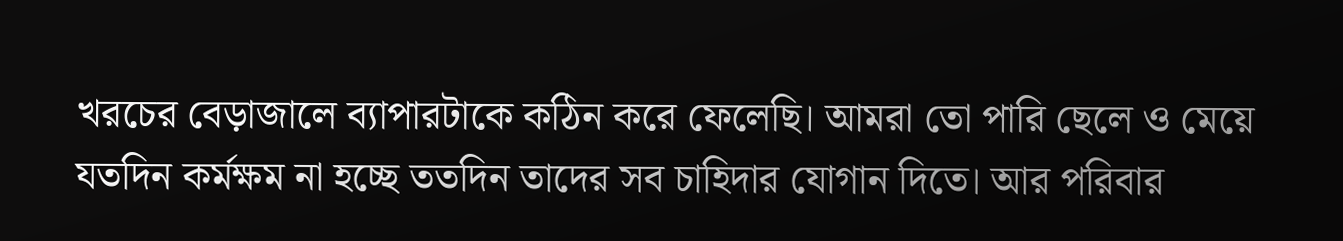খরচের বেড়াজালে ব্যাপারটাকে কঠিন করে ফেলেছি। আমরা তো পারি ছেলে ও মেয়ে যতদিন কর্মক্ষম না হচ্ছে ততদিন তাদের সব চাহিদার যোগান দিতে। আর পরিবার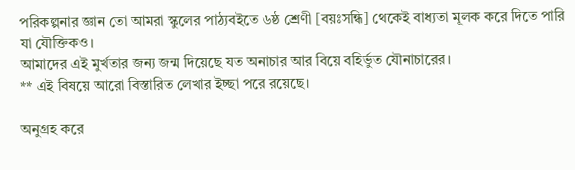পরিকল্পনার জ্ঞান তো আমরা স্কুলের পাঠ্যবইতে ৬ষ্ঠ শ্রেণী [বয়ঃসন্ধি] থেকেই বাধ্যতা মূলক করে দিতে পারি যা যৌক্তিকও।
আমাদের এই মুর্খতার জন্য জন্ম দিয়েছে যত অনাচার আর বিয়ে বহির্ভুত যৌনাচারের।
** এই বিষয়ে আরো বিস্তারিত লেখার ইচ্ছা পরে রয়েছে।

অনুগ্রহ করে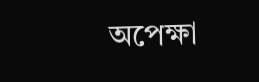অপেক্ষা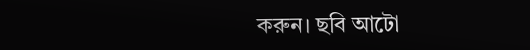করুন। ছবি আটো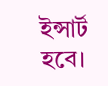ইন্সার্ট হবে।